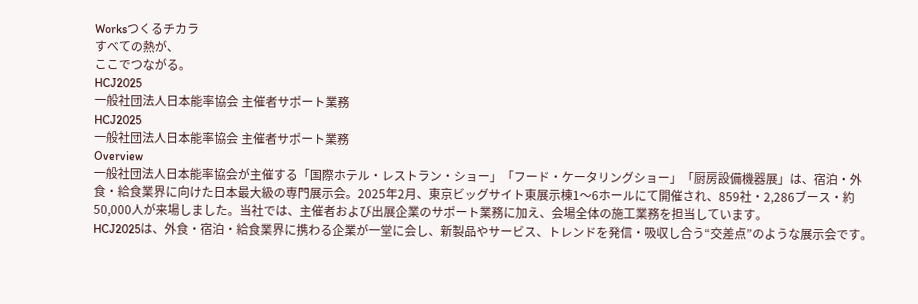Worksつくるチカラ
すべての熱が、
ここでつながる。
HCJ2025
⼀般社団法⼈⽇本能率協会 主催者サポート業務
HCJ2025
⼀般社団法⼈⽇本能率協会 主催者サポート業務
Overview
一般社団法人日本能率協会が主催する「国際ホテル・レストラン・ショー」「フード・ケータリングショー」「厨房設備機器展」は、宿泊・外食・給食業界に向けた日本最大級の専門展示会。2025年2月、東京ビッグサイト東展示棟1〜6ホールにて開催され、859社・2,286ブース・約50,000人が来場しました。当社では、主催者および出展企業のサポート業務に加え、会場全体の施工業務を担当しています。
HCJ2025は、外食・宿泊・給食業界に携わる企業が一堂に会し、新製品やサービス、トレンドを発信・吸収し合う“交差点”のような展示会です。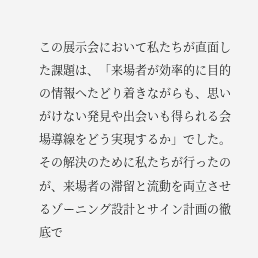この展示会において私たちが直面した課題は、「来場者が効率的に目的の情報へたどり着きながらも、思いがけない発見や出会いも得られる会場導線をどう実現するか」でした。
その解決のために私たちが行ったのが、来場者の滞留と流動を両立させるゾーニング設計とサイン計画の徹底で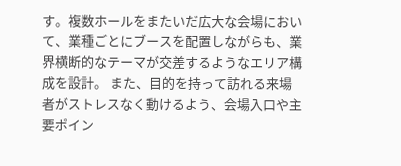す。複数ホールをまたいだ広大な会場において、業種ごとにブースを配置しながらも、業界横断的なテーマが交差するようなエリア構成を設計。 また、目的を持って訪れる来場者がストレスなく動けるよう、会場入口や主要ポイン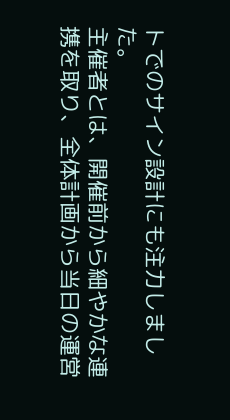トでのサイン設計にも注力しました。
主催者とは、開催前から細やかな連携を取り、全体計画から当日の運営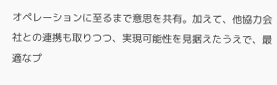オペレーションに至るまで意思を共有。加えて、他協力会社との連携も取りつつ、実現可能性を見据えたうえで、最適なプ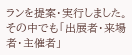ランを提案・実行しました。
その中でも「出展者・来場者・主催者」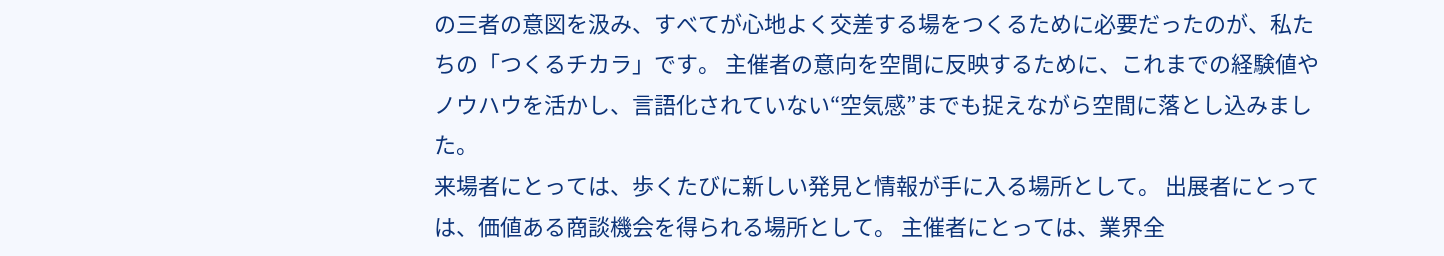の三者の意図を汲み、すべてが心地よく交差する場をつくるために必要だったのが、私たちの「つくるチカラ」です。 主催者の意向を空間に反映するために、これまでの経験値やノウハウを活かし、言語化されていない“空気感”までも捉えながら空間に落とし込みました。
来場者にとっては、歩くたびに新しい発見と情報が手に入る場所として。 出展者にとっては、価値ある商談機会を得られる場所として。 主催者にとっては、業界全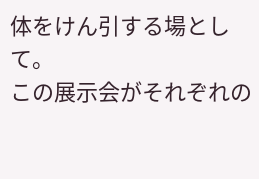体をけん引する場として。
この展示会がそれぞれの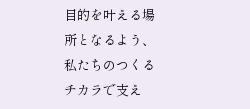目的を叶える場所となるよう、私たちのつくるチカラで支え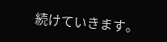続けていきます。